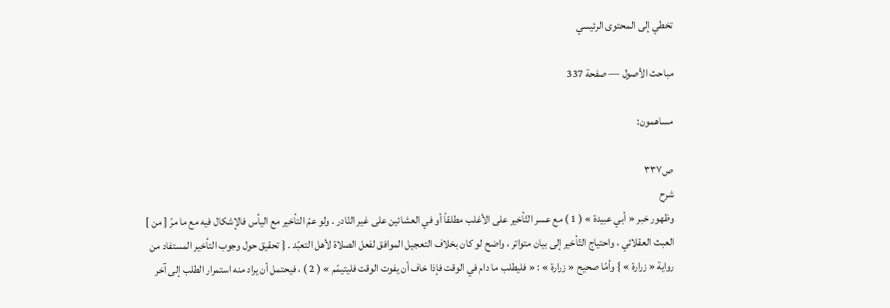تخطي إلى المحتوى الرئيسي

مباحث الأصول — صفحة 337

مساهمون:

ص٣٣٧
شرح
وظهور خبر « أبي عبيدة » ( 1 ) مع عسر التّأخير على الأغلب مطلقاً أو في العشائين على غير النّادر . ولو عمّ التأخير مع اليأس فالإشكال فيه مع ما مرّ [ من ] العبث العقلائي ، واحتياج التّأخير إلى بيان متواتر ، واضح لو كان بخلاف التعجيل الموافق لفعل الصلاة لأهل التعبّد . { تحقيق حول وجوب التأخير المستفاد من رواية « زرارة » } وأمّا صحيح « زرارة » : « فليطلب ما دام في الوقت فإذا خاف أن يفوت الوقت فليتيمّم » ( 2 ) ، فيحتمل أن يراد منه استمرار الطلب إلى آخر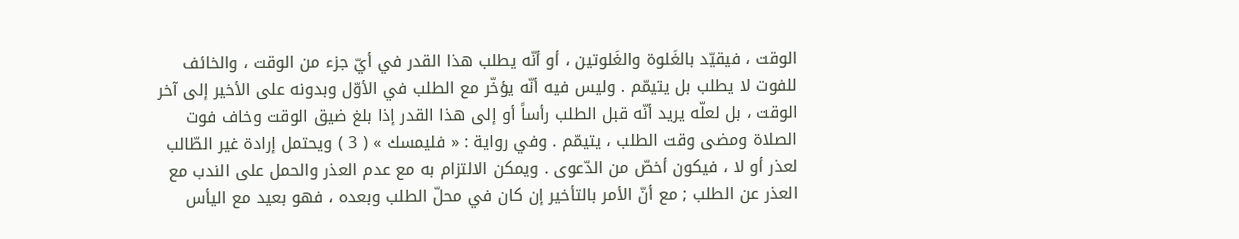الوقت ، فيقيّد بالغَلوة والغَلوتين ، أو أنّه يطلب هذا القدر في أيّ جزء من الوقت ، والخائف للفوت لا يطلب بل يتيمّم . وليس فيه أنّه يؤخّر مع الطلب في الأوّل وبدونه على الأخير إلى آخر الوقت ، بل لعلّه يريد أنّه قبل الطلب رأساً أو إلى هذا القدر إذا بلغ ضيق الوقت وخاف فوت الصلاة ومضى وقت الطلب ، يتيمّم . وفي رواية : « فليمسك » ( 3 ) ويحتمل إرادة غير الطّالب لعذر أو لا ، فيكون أخصّ من الدّعوى . ويمكن الالتزام به مع عدم العذر والحمل على الندب مع العذر عن الطلب ; مع أنّ الأمر بالتأخير إن كان في محلّ الطلب وبعده ، فهو بعيد مع اليأس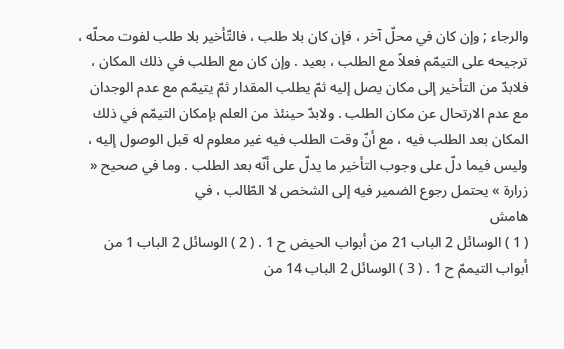والرجاء ; وإن كان في محلّ آخر ، فإن كان بلا طلب ، فالتّأخير بلا طلب لفوت محلّه ، ترجيحه على التيمّم فعلاً مع الطلب ، بعيد . وإن كان مع الطلب في ذلك المكان ، فلابدّ من التأخير إلى مكان يصل إليه ثمّ يطلب المقدار ثمّ يتيمّم مع عدم الوجدان مع عدم الارتحال عن مكان الطلب . ولابدّ حينئذ من العلم بإمكان التيمّم في ذلك المكان بعد الطلب فيه ، مع أنّ وقت الطلب فيه غير معلوم له قبل الوصول إليه ، وليس فيما دلّ على وجوب التأخير ما يدلّ على أنّه بعد الطلب . وما في صحيح « زرارة » يحتمل رجوع الضمير فيه إلى الشخص لا الطّالب ، في
هامش
( 1 ) الوسائل 2 الباب 21 من أبواب الحيض ح 1 . ( 2 ) الوسائل 2 الباب 1 من أبواب التيممّ ح 1 . ( 3 ) الوسائل 2 الباب 14 من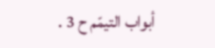أبواب التيمّم ح 3 .